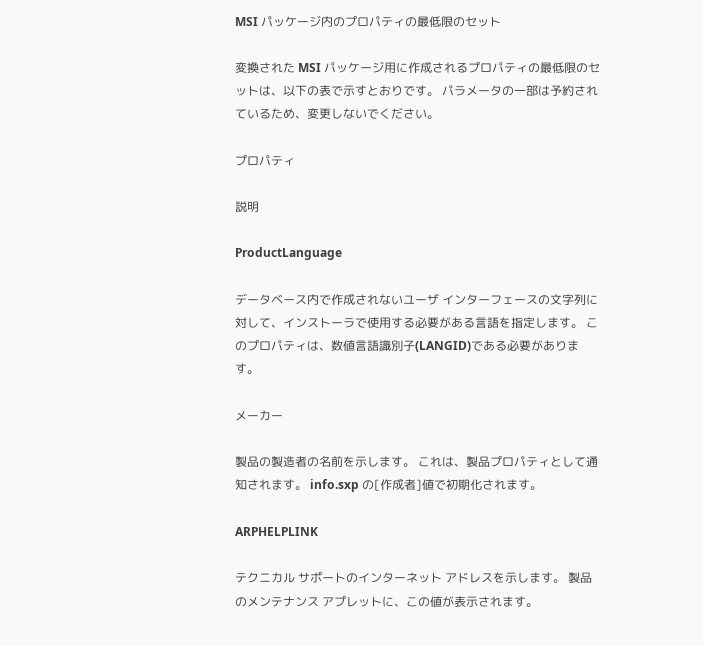MSI パッケージ内のプロパティの最低限のセット

変換された MSI パッケージ用に作成されるプロパティの最低限のセットは、以下の表で示すとおりです。 パラメータの一部は予約されているため、変更しないでください。

プロパティ

説明

ProductLanguage

データベース内で作成されないユーザ インターフェースの文字列に対して、インストーラで使用する必要がある言語を指定します。 このプロパティは、数値言語識別子(LANGID)である必要があります。

メーカー

製品の製造者の名前を示します。 これは、製品プロパティとして通知されます。 info.sxp の[作成者]値で初期化されます。

ARPHELPLINK

テクニカル サポートのインターネット アドレスを示します。 製品のメンテナンス アプレットに、この値が表示されます。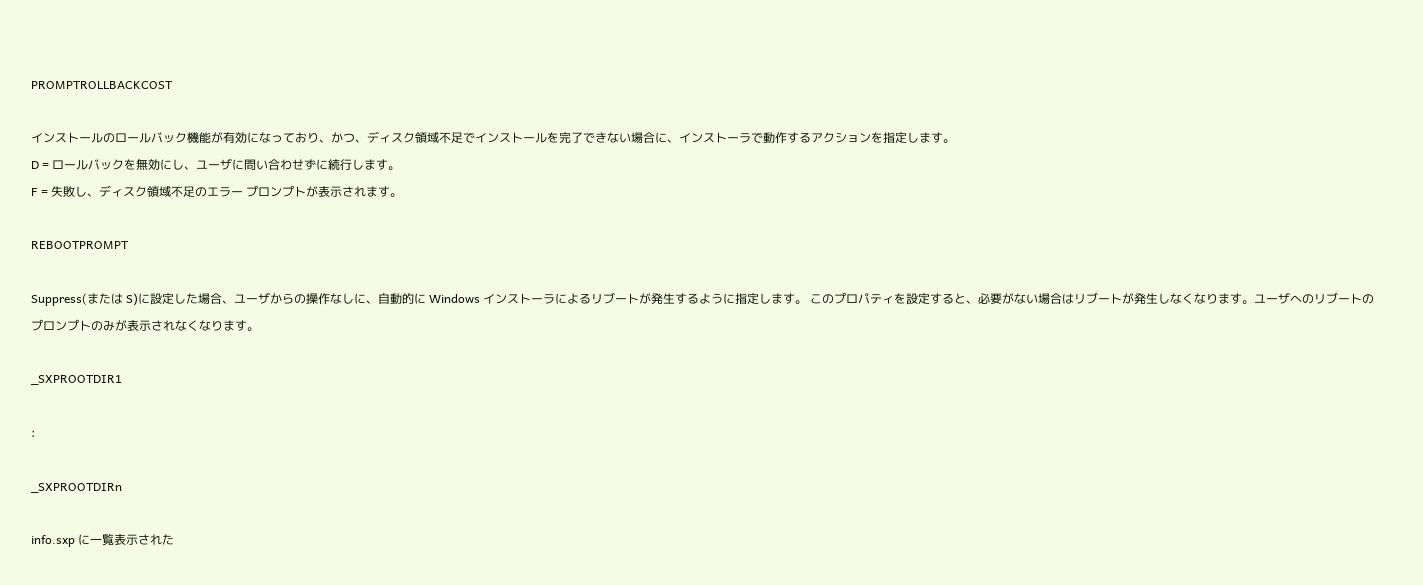PROMPTROLLBACKCOST

インストールのロールバック機能が有効になっており、かつ、ディスク領域不足でインストールを完了できない場合に、インストーラで動作するアクションを指定します。
D = ロールバックを無効にし、ユーザに問い合わせずに続行します。
F = 失敗し、ディスク領域不足のエラー プロンプトが表示されます。

REBOOTPROMPT

Suppress(または S)に設定した場合、ユーザからの操作なしに、自動的に Windows インストーラによるリブートが発生するように指定します。 このプロパティを設定すると、必要がない場合はリブートが発生しなくなります。ユーザへのリブートのプロンプトのみが表示されなくなります。

_SXPROOTDIR1

:

_SXPROOTDIRn

info.sxp に一覧表示された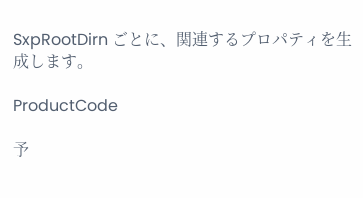SxpRootDirn ごとに、関連するプロパティを生成します。

ProductCode

予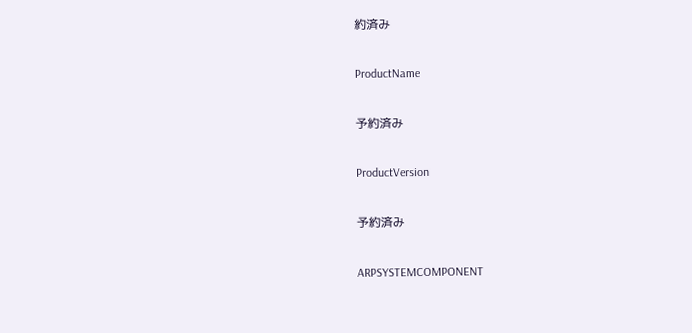約済み

ProductName

予約済み

ProductVersion

予約済み

ARPSYSTEMCOMPONENT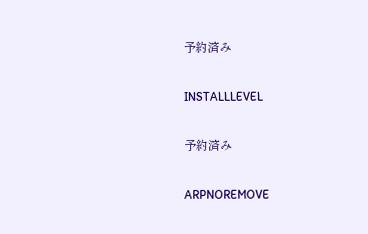予約済み

INSTALLLEVEL

予約済み

ARPNOREMOVE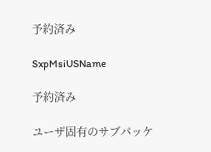予約済み

SxpMsiUSName

予約済み

ユーザ固有のサブパッケ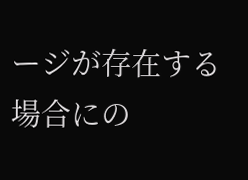ージが存在する場合にの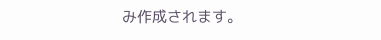み作成されます。